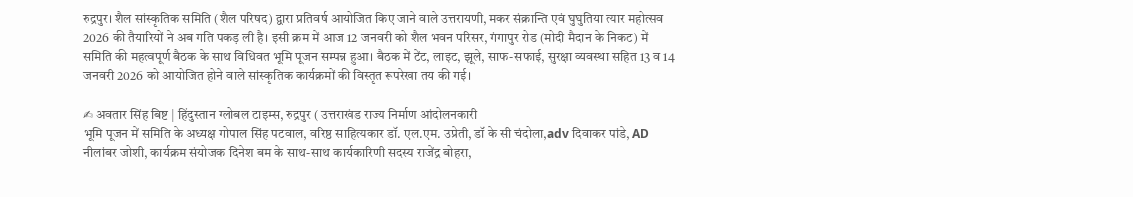रुद्रपुर। शैल सांस्कृतिक समिति (शैल परिषद) द्वारा प्रतिवर्ष आयोजित किए जाने वाले उत्तरायणी, मकर संक्रान्ति एवं घुघुतिया त्यार महोत्सव 2026 की तैयारियों ने अब गति पकड़ ली है। इसी क्रम में आज 12 जनवरी को शैल भवन परिसर, गंगापुर रोड (मोदी मैदान के निकट) में समिति की महत्वपूर्ण बैठक के साथ विधिवत भूमि पूजन सम्पन्न हुआ। बैठक में टेंट, लाइट, झूले, साफ-सफाई, सुरक्षा व्यवस्था सहित 13 व 14 जनवरी 2026 को आयोजित होने वाले सांस्कृतिक कार्यक्रमों की विस्तृत रूपरेखा तय की गई।

✍ अवतार सिंह बिष्ट | हिंदुस्तान ग्लोबल टाइम्स, रुद्रपुर ( उत्तराखंड राज्य निर्माण आंदोलनकारी
भूमि पूजन में समिति के अध्यक्ष गोपाल सिंह पटवाल, वरिष्ठ साहित्यकार डॉ. एल.एम. उप्रेती, डॉ के सी चंदोला,adv दिवाकर पांडे, AD नीलांबर जोशी, कार्यक्रम संयोजक दिनेश बम के साथ-साथ कार्यकारिणी सदस्य राजेंद्र बोहरा,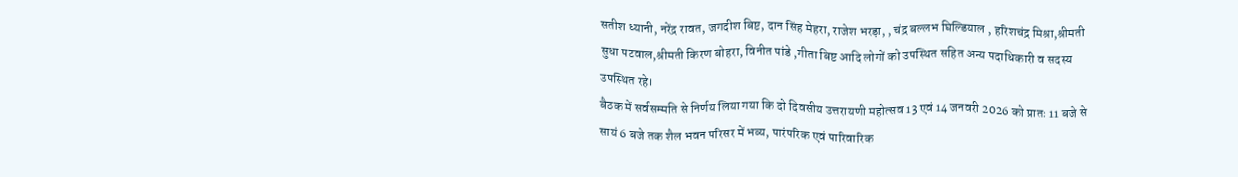सतीश ध्यानी, नरेंद्र रावत, जगदीश बिष्ट, दान सिंह मेहरा, राजेश भरड़ा, , चंद्र बल्लभ घिल्डियाल , हरिशचंद्र मिश्रा,श्रीमती सुधा पटवाल,श्रीमती किरण बोहरा, विनीत पांडे ,गीता बिष्ट आदि लोगों को उपस्थित सहित अन्य पदाधिकारी व सदस्य उपस्थित रहे।
बैठक में सर्वसम्मति से निर्णय लिया गया कि दो दिवसीय उत्तरायणी महोत्सव 13 एवं 14 जनवरी 2026 को प्रातः 11 बजे से सायं 6 बजे तक शैल भवन परिसर में भव्य, पारंपरिक एवं पारिवारिक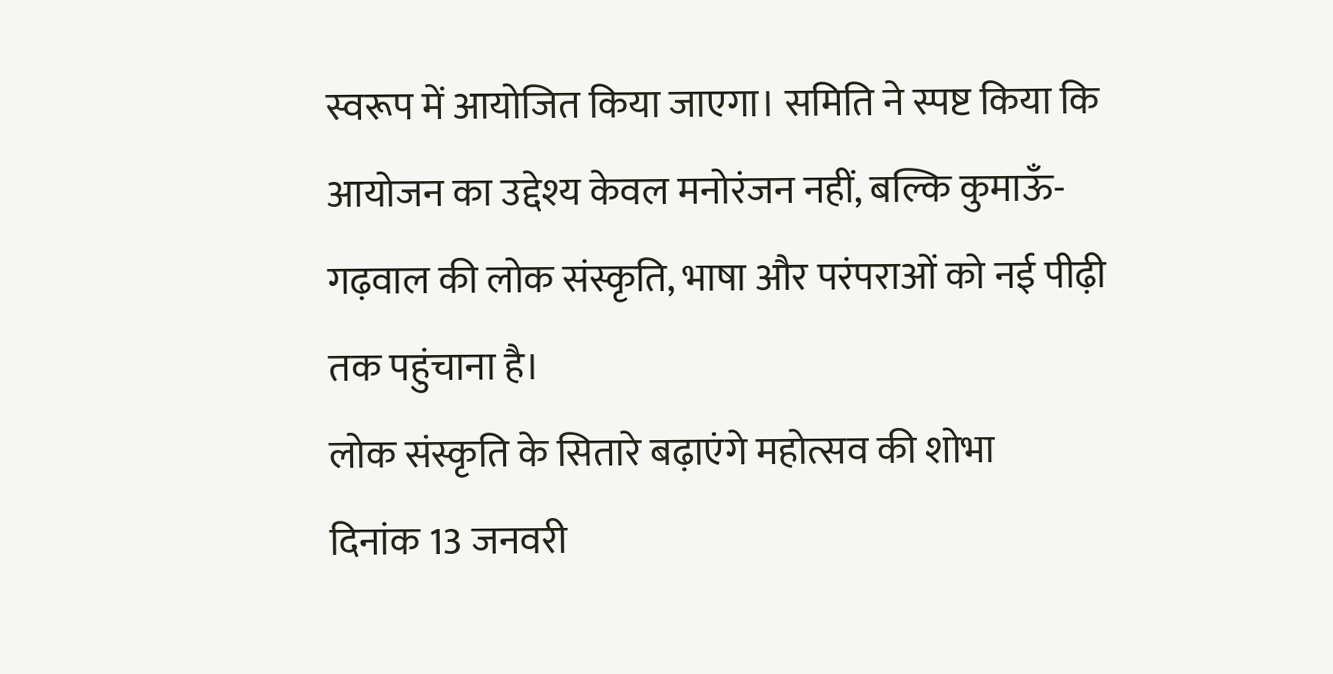स्वरूप में आयोजित किया जाएगा। समिति ने स्पष्ट किया कि आयोजन का उद्देश्य केवल मनोरंजन नहीं, बल्कि कुमाऊँ-गढ़वाल की लोक संस्कृति, भाषा और परंपराओं को नई पीढ़ी तक पहुंचाना है।
लोक संस्कृति के सितारे बढ़ाएंगे महोत्सव की शोभा
दिनांक 13 जनवरी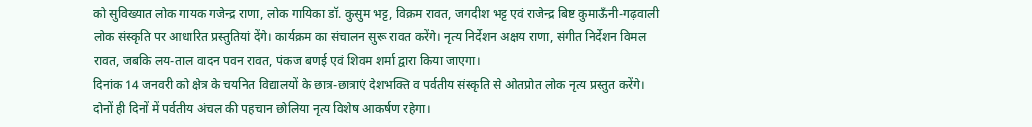को सुविख्यात लोक गायक गजेन्द्र राणा, लोक गायिका डॉ. कुसुम भट्ट, विक्रम रावत, जगदीश भट्ट एवं राजेन्द्र बिष्ट कुमाऊँनी-गढ़वाली लोक संस्कृति पर आधारित प्रस्तुतियां देंगे। कार्यक्रम का संचालन सुरू रावत करेंगे। नृत्य निर्देशन अक्षय राणा, संगीत निर्देशन विमल रावत, जबकि लय-ताल वादन पवन रावत, पंकज बणई एवं शिवम शर्मा द्वारा किया जाएगा।
दिनांक 14 जनवरी को क्षेत्र के चयनित विद्यालयों के छात्र-छात्राएं देशभक्ति व पर्वतीय संस्कृति से ओतप्रोत लोक नृत्य प्रस्तुत करेंगे। दोनों ही दिनों में पर्वतीय अंचल की पहचान छोलिया नृत्य विशेष आकर्षण रहेगा।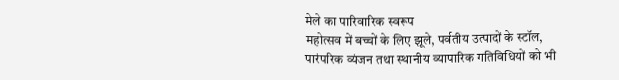मेले का पारिवारिक स्वरूप
महोत्सव में बच्चों के लिए झूले, पर्वतीय उत्पादों के स्टॉल, पारंपरिक व्यंजन तथा स्थानीय व्यापारिक गतिविधियों को भी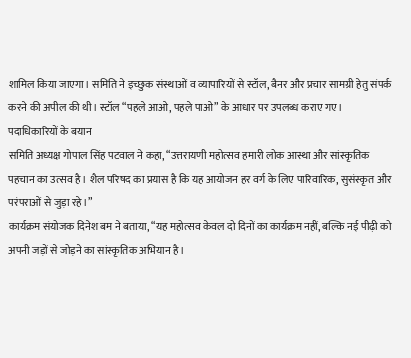शामिल किया जाएगा। समिति ने इच्छुक संस्थाओं व व्यापारियों से स्टॉल, बैनर और प्रचार सामग्री हेतु संपर्क करने की अपील की थी। स्टॉल “पहले आओ, पहले पाओ” के आधार पर उपलब्ध कराए गए।
पदाधिकारियों के बयान
समिति अध्यक्ष गोपाल सिंह पटवाल ने कहा, “उत्तरायणी महोत्सव हमारी लोक आस्था और सांस्कृतिक पहचान का उत्सव है। शैल परिषद का प्रयास है कि यह आयोजन हर वर्ग के लिए पारिवारिक, सुसंस्कृत और परंपराओं से जुड़ा रहे।”
कार्यक्रम संयोजक दिनेश बम ने बताया, “यह महोत्सव केवल दो दिनों का कार्यक्रम नहीं, बल्कि नई पीढ़ी को अपनी जड़ों से जोड़ने का सांस्कृतिक अभियान है।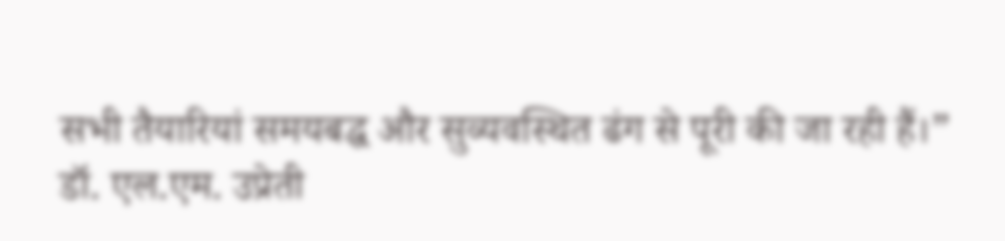सभी तैयारियां समयबद्ध और सुव्यवस्थित ढंग से पूरी की जा रही हैं।”
डॉ. एल.एम. उप्रेती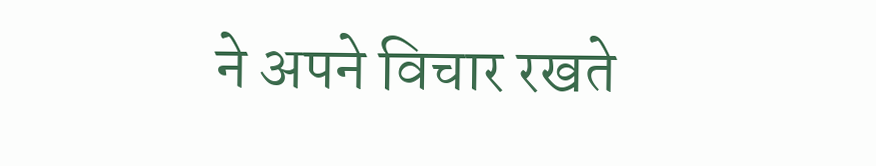ने अपने विचार रखते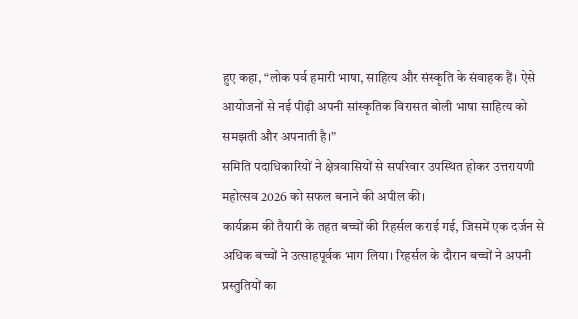हुए कहा, “लोक पर्व हमारी भाषा, साहित्य और संस्कृति के संवाहक हैं। ऐसे आयोजनों से नई पीढ़ी अपनी सांस्कृतिक विरासत बोली भाषा साहित्य को समझती और अपनाती है।”
समिति पदाधिकारियों ने क्षेत्रवासियों से सपरिवार उपस्थित होकर उत्तरायणी महोत्सव 2026 को सफल बनाने की अपील की।
कार्यक्रम की तैयारी के तहत बच्चों की रिहर्सल कराई गई, जिसमें एक दर्जन से अधिक बच्चों ने उत्साहपूर्वक भाग लिया। रिहर्सल के दौरान बच्चों ने अपनी प्रस्तुतियों का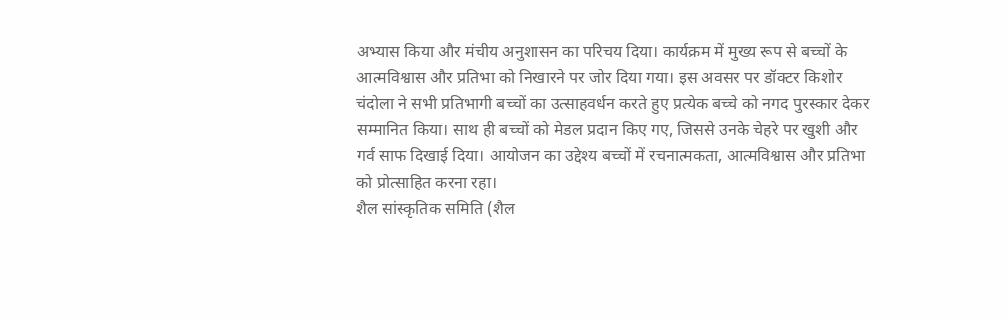अभ्यास किया और मंचीय अनुशासन का परिचय दिया। कार्यक्रम में मुख्य रूप से बच्चों के आत्मविश्वास और प्रतिभा को निखारने पर जोर दिया गया। इस अवसर पर डॉक्टर किशोर चंदोला ने सभी प्रतिभागी बच्चों का उत्साहवर्धन करते हुए प्रत्येक बच्चे को नगद पुरस्कार देकर सम्मानित किया। साथ ही बच्चों को मेडल प्रदान किए गए, जिससे उनके चेहरे पर खुशी और गर्व साफ दिखाई दिया। आयोजन का उद्देश्य बच्चों में रचनात्मकता, आत्मविश्वास और प्रतिभा को प्रोत्साहित करना रहा।
शैल सांस्कृतिक समिति (शैल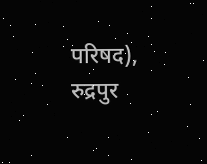परिषद), रुद्रपुर